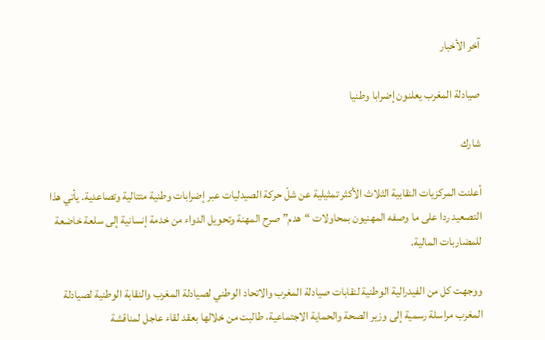آخر الأخبار

صيادلة المغرب يعلنون إضرابا وطنيا

شارك

أعلنت المركزيات النقابية الثلاث الأكثر تمثيلية عن شلّ حركة الصيدليات عبر إضرابات وطنية متتالية وتصاعدية. يأتي هذا التصعيد ردا على ما وصفه المهنيون بمحاولات “هدم” صرح المهنة وتحويل الدواء من خدمة إنسانية إلى سلعة خاضعة للمضاربات المالية.

ووجهت كل من الفيدرالية الوطنية لنقابات صيادلة المغرب والاتحاد الوطني لصيادلة المغرب والنقابة الوطنية لصيادلة المغرب مراسلة رسمية إلى وزير الصحة والحماية الاجتماعية، طالبت من خلالها بعقد لقاء عاجل لمناقشة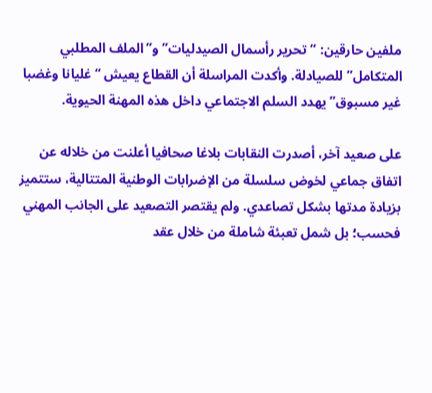ملفين حارقين: “تحرير رأسمال الصيدليات” و”الملف المطلبي المتكامل” للصيادلة. وأكدت المراسلة أن القطاع يعيش “غليانا وغضبا غير مسبوق” يهدد السلم الاجتماعي داخل هذه المهنة الحيوية.

على صعيد آخر، أصدرت النقابات بلاغا صحافيا أعلنت من خلاله عن اتفاق جماعي لخوض سلسلة من الإضرابات الوطنية المتتالية، ستتميز بزيادة مدتها بشكل تصاعدي. ولم يقتصر التصعيد على الجانب المهني فحسب؛ بل شمل تعبئة شاملة من خلال عقد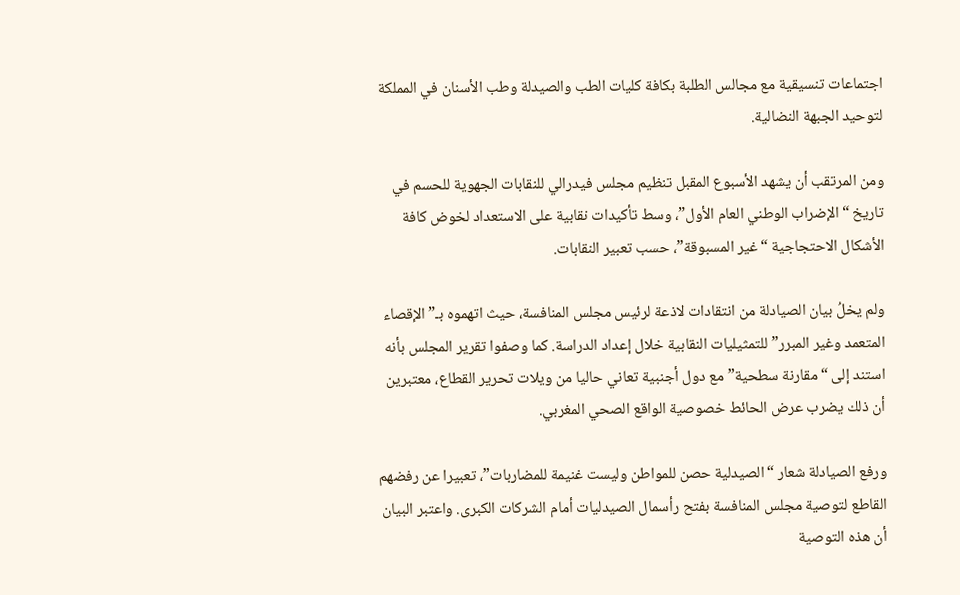اجتماعات تنسيقية مع مجالس الطلبة بكافة كليات الطب والصيدلة وطب الأسنان في المملكة لتوحيد الجبهة النضالية.

ومن المرتقب أن يشهد الأسبوع المقبل تنظيم مجلس فيدرالي للنقابات الجهوية للحسم في تاريخ “الإضراب الوطني العام الأول”، وسط تأكيدات نقابية على الاستعداد لخوض كافة الأشكال الاحتجاجية “غير المسبوقة”، حسب تعبير النقابات.

ولم يخلُ بيان الصيادلة من انتقادات لاذعة لرئيس مجلس المنافسة، حيث اتهموه بـ”الإقصاء المتعمد وغير المبرر” للتمثيليات النقابية خلال إعداد الدراسة. كما وصفوا تقرير المجلس بأنه استند إلى “مقارنة سطحية” مع دول أجنبية تعاني حاليا من ويلات تحرير القطاع، معتبرين أن ذلك يضرب عرض الحائط خصوصية الواقع الصحي المغربي.

ورفع الصيادلة شعار “الصيدلية حصن للمواطن وليست غنيمة للمضاربات”، تعبيرا عن رفضهم القاطع لتوصية مجلس المنافسة بفتح رأسمال الصيدليات أمام الشركات الكبرى. واعتبر البيان أن هذه التوصية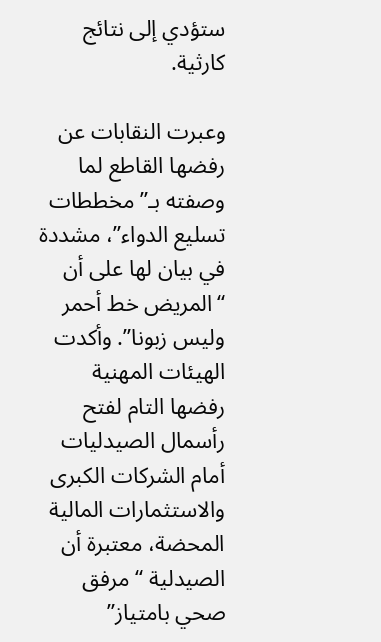ستؤدي إلى نتائج كارثية.

وعبرت النقابات عن رفضها القاطع لما وصفته بـ”مخططات تسليع الدواء”، مشددة في بيان لها على أن “المريض خط أحمر وليس زبونا”. وأكدت الهيئات المهنية رفضها التام لفتح رأسمال الصيدليات أمام الشركات الكبرى والاستثمارات المالية المحضة، معتبرة أن الصيدلية “مرفق صحي بامتياز”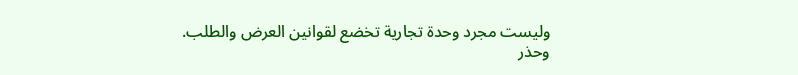وليست مجرد وحدة تجارية تخضع لقوانين العرض والطلب. وحذر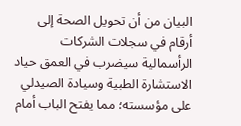البيان من أن تحويل الصحة إلى أرقام في سجلات الشركات الرأسمالية سيضرب في العمق حياد الاستشارة الطبية وسيادة الصيدلي على مؤسسته؛ مما يفتح الباب أمام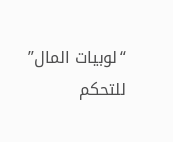“لوبيات المال” للتحكم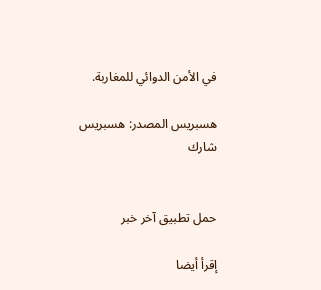في الأمن الدوائي للمغاربة.

هسبريس المصدر: هسبريس
شارك


حمل تطبيق آخر خبر

إقرأ أيضا